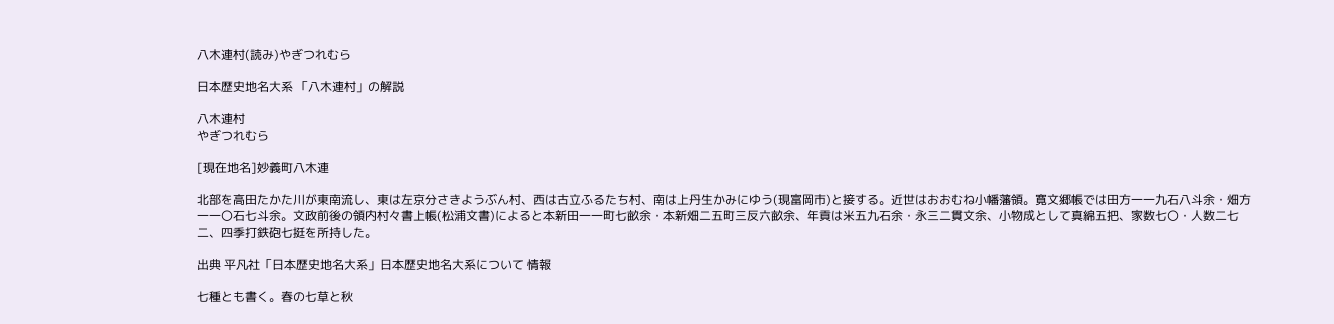八木連村(読み)やぎつれむら

日本歴史地名大系 「八木連村」の解説

八木連村
やぎつれむら

[現在地名]妙義町八木連

北部を高田たかた川が東南流し、東は左京分さきようぶん村、西は古立ふるたち村、南は上丹生かみにゆう(現富岡市)と接する。近世はおおむね小幡藩領。寛文郷帳では田方一一九石八斗余・畑方一一〇石七斗余。文政前後の領内村々書上帳(松浦文書)によると本新田一一町七畝余・本新畑二五町三反六畝余、年貢は米五九石余・永三二貫文余、小物成として真綿五把、家数七〇・人数二七二、四季打鉄砲七挺を所持した。

出典 平凡社「日本歴史地名大系」日本歴史地名大系について 情報

七種とも書く。春の七草と秋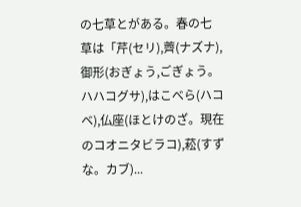の七草とがある。春の七草は「芹(セリ),薺(ナズナ),御形(おぎょう,ごぎょう。ハハコグサ),はこべら(ハコベ),仏座(ほとけのざ。現在のコオニタビラコ),菘(すずな。カブ)...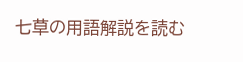七草の用語解説を読む